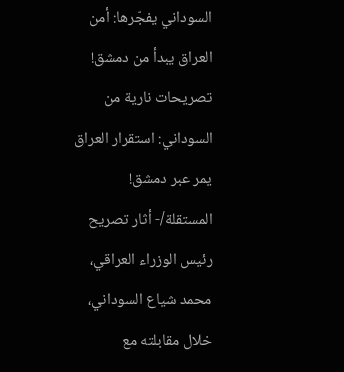السوداني يفجّرها: أمن العراق يبدأ من دمشق!
تصريحات نارية من السوداني: استقرار العراق يمر عبر دمشق!
المستقلة/- أثار تصريح رئيس الوزراء العراقي، محمد شياع السوداني، خلال مقابلته مع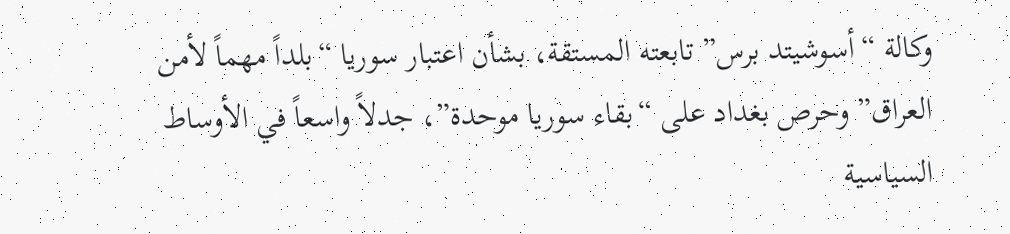وكالة “أسوشيتد برس” تابعته المستقة، بشأن اعتبار سوريا “بلداً مهماً لأمن العراق” وحرص بغداد على “بقاء سوريا موحدة”، جدلاً واسعاً في الأوساط السياسية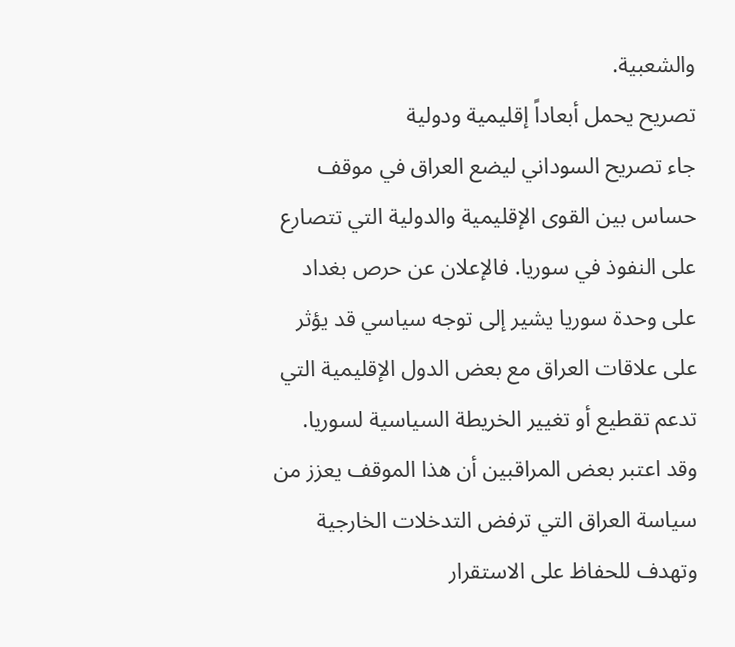والشعبية.
تصريح يحمل أبعاداً إقليمية ودولية
جاء تصريح السوداني ليضع العراق في موقف حساس بين القوى الإقليمية والدولية التي تتصارع على النفوذ في سوريا. فالإعلان عن حرص بغداد على وحدة سوريا يشير إلى توجه سياسي قد يؤثر على علاقات العراق مع بعض الدول الإقليمية التي تدعم تقطيع أو تغيير الخريطة السياسية لسوريا.
وقد اعتبر بعض المراقبين أن هذا الموقف يعزز من سياسة العراق التي ترفض التدخلات الخارجية وتهدف للحفاظ على الاستقرار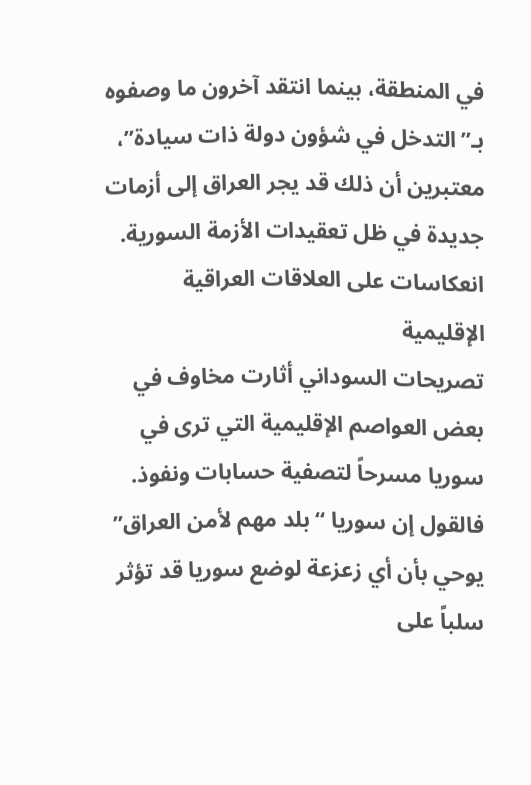في المنطقة، بينما انتقد آخرون ما وصفوه بـ”التدخل في شؤون دولة ذات سيادة”، معتبرين أن ذلك قد يجر العراق إلى أزمات جديدة في ظل تعقيدات الأزمة السورية.
انعكاسات على العلاقات العراقية الإقليمية
تصريحات السوداني أثارت مخاوف في بعض العواصم الإقليمية التي ترى في سوريا مسرحاً لتصفية حسابات ونفوذ. فالقول إن سوريا “بلد مهم لأمن العراق” يوحي بأن أي زعزعة لوضع سوريا قد تؤثر سلباً على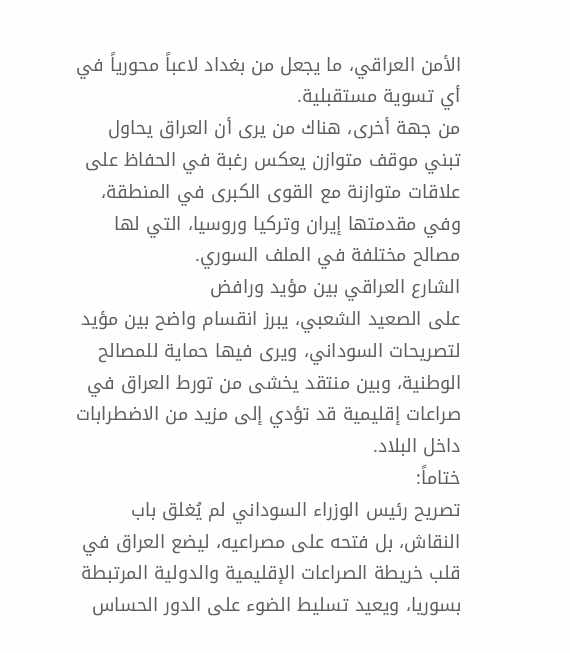الأمن العراقي، ما يجعل من بغداد لاعباً محورياً في أي تسوية مستقبلية.
من جهة أخرى، هناك من يرى أن العراق يحاول تبني موقف متوازن يعكس رغبة في الحفاظ على علاقات متوازنة مع القوى الكبرى في المنطقة، وفي مقدمتها إيران وتركيا وروسيا، التي لها مصالح مختلفة في الملف السوري.
الشارع العراقي بين مؤيد ورافض
على الصعيد الشعبي، يبرز انقسام واضح بين مؤيد لتصريحات السوداني، ويرى فيها حماية للمصالح الوطنية، وبين منتقد يخشى من تورط العراق في صراعات إقليمية قد تؤدي إلى مزيد من الاضطرابات داخل البلاد.
ختاماً:
تصريح رئيس الوزراء السوداني لم يُغلق باب النقاش، بل فتحه على مصراعيه، ليضع العراق في قلب خريطة الصراعات الإقليمية والدولية المرتبطة بسوريا، ويعيد تسليط الضوء على الدور الحساس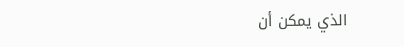الذي يمكن أن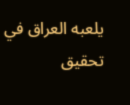يلعبه العراق في تحقيق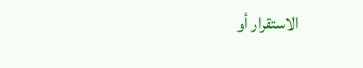الاستقرار أو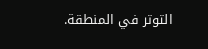التوتر في المنطقة.